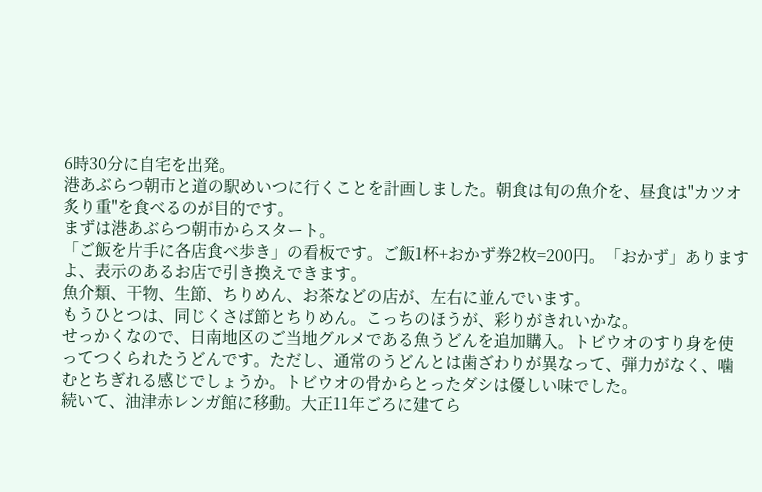6時30分に自宅を出発。
港あぶらつ朝市と道の駅めいつに行くことを計画しました。朝食は旬の魚介を、昼食は"カツオ炙り重"を食べるのが目的です。
まずは港あぶらつ朝市からスタート。
「ご飯を片手に各店食べ歩き」の看板です。ご飯1杯+おかず券2枚=200円。「おかず」ありますよ、表示のあるお店で引き換えできます。
魚介類、干物、生節、ちりめん、お茶などの店が、左右に並んでいます。
もうひとつは、同じくさば節とちりめん。こっちのほうが、彩りがきれいかな。
せっかくなので、日南地区のご当地グルメである魚うどんを追加購入。トビウオのすり身を使ってつくられたうどんです。ただし、通常のうどんとは歯ざわりが異なって、弾力がなく、噛むとちぎれる感じでしょうか。トビウオの骨からとったダシは優しい味でした。
続いて、油津赤レンガ館に移動。大正11年ごろに建てら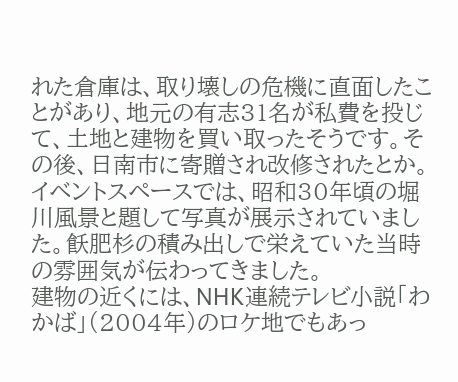れた倉庫は、取り壊しの危機に直面したことがあり、地元の有志31名が私費を投じて、土地と建物を買い取ったそうです。その後、日南市に寄贈され改修されたとか。
イベントスペースでは、昭和30年頃の堀川風景と題して写真が展示されていました。飫肥杉の積み出しで栄えていた当時の雰囲気が伝わってきました。
建物の近くには、NHK連続テレビ小説「わかば」(2004年)のロケ地でもあっ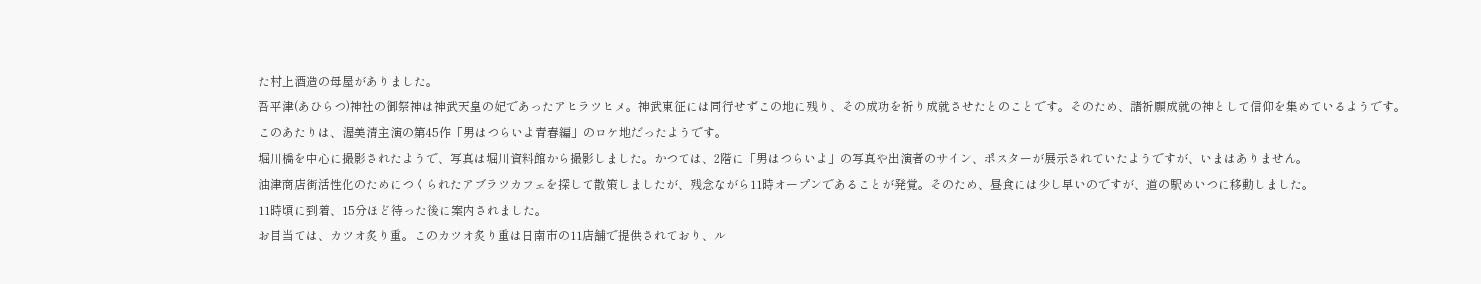た村上酒造の母屋がありました。
吾平津(あひらつ)神社の御祭神は神武天皇の妃であったアヒラツヒメ。神武東征には同行せずこの地に残り、その成功を祈り成就させたとのことです。そのため、諸祈願成就の神として信仰を集めているようです。
このあたりは、渥美清主演の第45作「男はつらいよ青春編」のロケ地だったようです。
堀川橋を中心に撮影されたようで、写真は堀川資料館から撮影しました。かつては、2階に「男はつらいよ」の写真や出演者のサイン、ポスターが展示されていたようですが、いまはありません。
油津商店街活性化のためにつくられたアブラツカフェを探して散策しましたが、残念ながら11時オープンであることが発覚。そのため、昼食には少し早いのですが、道の駅めいつに移動しました。
11時頃に到着、15分ほど待った後に案内されました。
お目当ては、カツオ炙り重。このカツオ炙り重は日南市の11店舗で提供されており、ル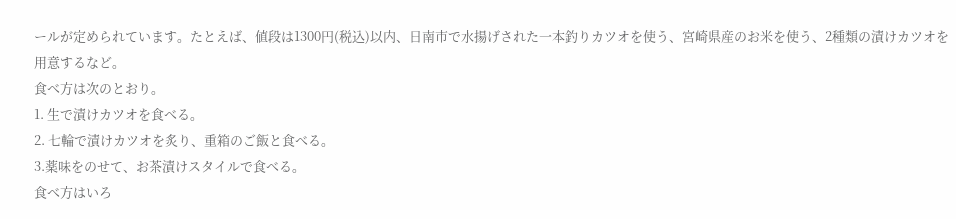ールが定められています。たとえば、値段は1300円(税込)以内、日南市で水揚げされた一本釣りカツオを使う、宮崎県産のお米を使う、2種類の漬けカツオを用意するなど。
食べ方は次のとおり。
1. 生で漬けカツオを食べる。
2. 七輪で漬けカツオを炙り、重箱のご飯と食べる。
3.薬味をのせて、お茶漬けスタイルで食べる。
食べ方はいろ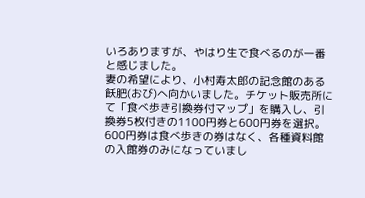いろありますが、やはり生で食べるのが一番と感じました。
妻の希望により、小村寿太郎の記念館のある飫肥(おび)へ向かいました。チケット販売所にて「食べ歩き引換券付マップ」を購入し、引換券5枚付きの1100円券と600円券を選択。600円券は食べ歩きの券はなく、各種資料館の入館券のみになっていまし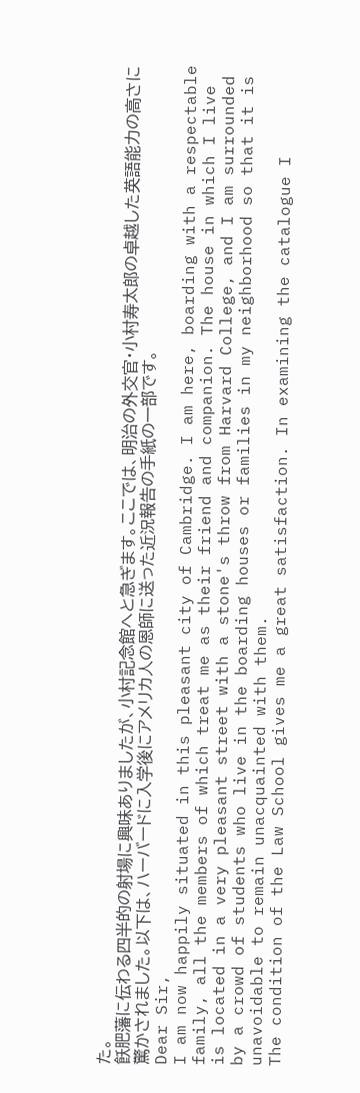た。
飫肥藩に伝わる四半的の射場に興味ありましたが、小村記念館へと急ぎます。ここでは、明治の外交官・小村寿太郎の卓越した英語能力の高さに驚かされました。以下は、ハーバードに入学後にアメリカ人の恩師に送った近況報告の手紙の一部です。
Dear Sir,
I am now happily situated in this pleasant city of Cambridge. I am here, boarding with a respectable family, all the members of which treat me as their friend and companion. The house in which I live is located in a very pleasant street with a stone's throw from Harvard College, and I am surrounded by a crowd of students who live in the boarding houses or families in my neighborhood so that it is unavoidable to remain unacquainted with them.
The condition of the Law School gives me a great satisfaction. In examining the catalogue I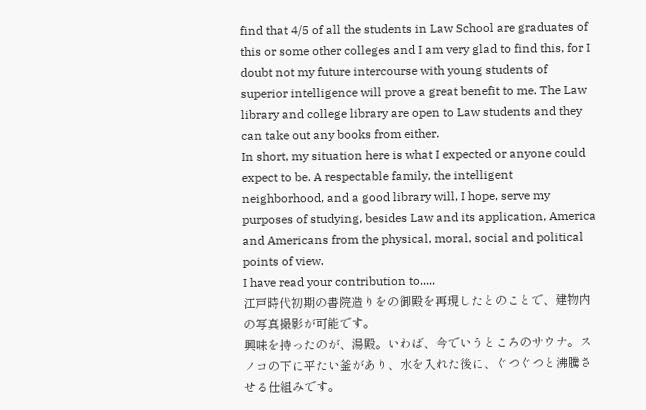find that 4/5 of all the students in Law School are graduates of this or some other colleges and I am very glad to find this, for I doubt not my future intercourse with young students of superior intelligence will prove a great benefit to me. The Law library and college library are open to Law students and they can take out any books from either.
In short, my situation here is what I expected or anyone could expect to be. A respectable family, the intelligent neighborhood, and a good library will, I hope, serve my purposes of studying, besides Law and its application, America and Americans from the physical, moral, social and political points of view.
I have read your contribution to.....
江戸時代初期の書院造りをの御殿を再現したとのことで、建物内の写真撮影が可能です。
興味を持ったのが、湯殿。いわば、今でいうところのサウナ。スノコの下に平たい釜があり、水を入れた後に、ぐつぐつと沸騰させる仕組みです。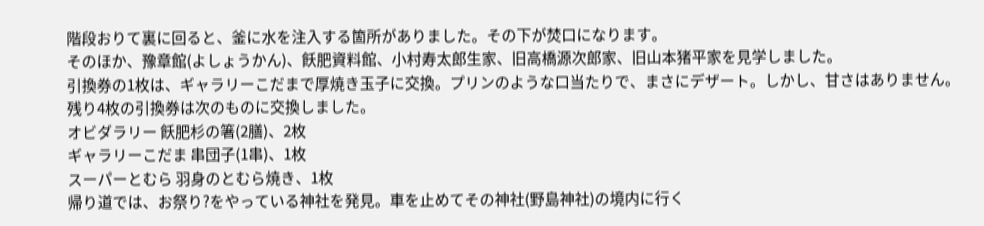階段おりて裏に回ると、釜に水を注入する箇所がありました。その下が焚口になります。
そのほか、豫章館(よしょうかん)、飫肥資料館、小村寿太郎生家、旧高橋源次郎家、旧山本猪平家を見学しました。
引換券の1枚は、ギャラリーこだまで厚焼き玉子に交換。プリンのような口当たりで、まさにデザート。しかし、甘さはありません。
残り4枚の引換券は次のものに交換しました。
オビダラリー 飫肥杉の箸(2膳)、2枚
ギャラリーこだま 串団子(1串)、1枚
スーパーとむら 羽身のとむら焼き、1枚
帰り道では、お祭り?をやっている神社を発見。車を止めてその神社(野島神社)の境内に行く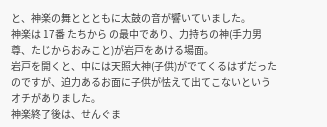と、神楽の舞ととともに太鼓の音が響いていました。
神楽は 17番 たちから の最中であり、力持ちの神(手力男尊、たじからおみこと)が岩戸をあける場面。
岩戸を開くと、中には天照大神(子供)がでてくるはずだったのですが、迫力あるお面に子供が怯えて出てこないというオチがありました。
神楽終了後は、せんぐま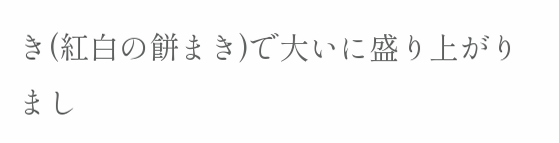き(紅白の餅まき)で大いに盛り上がりまし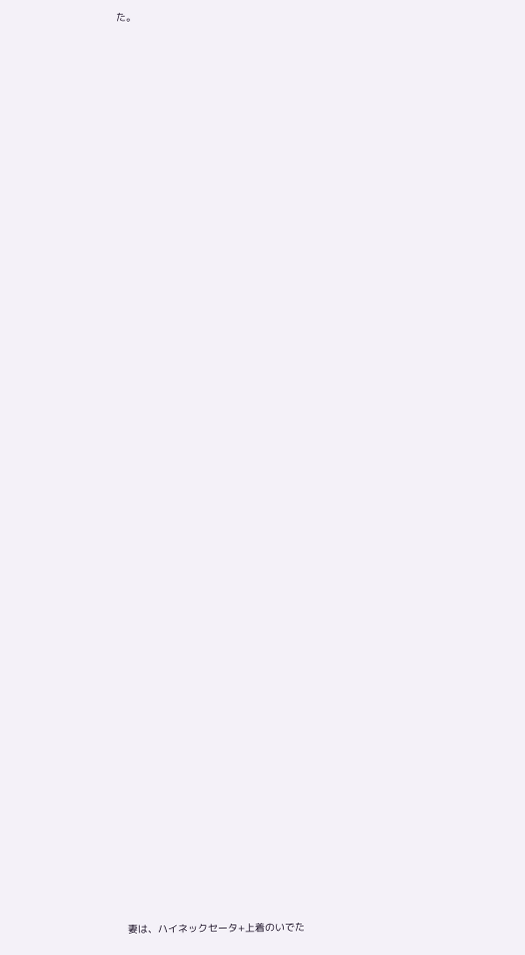た。















































妻は、ハイネックセータ+上着のいでた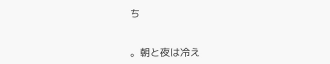ち


。朝と夜は冷え